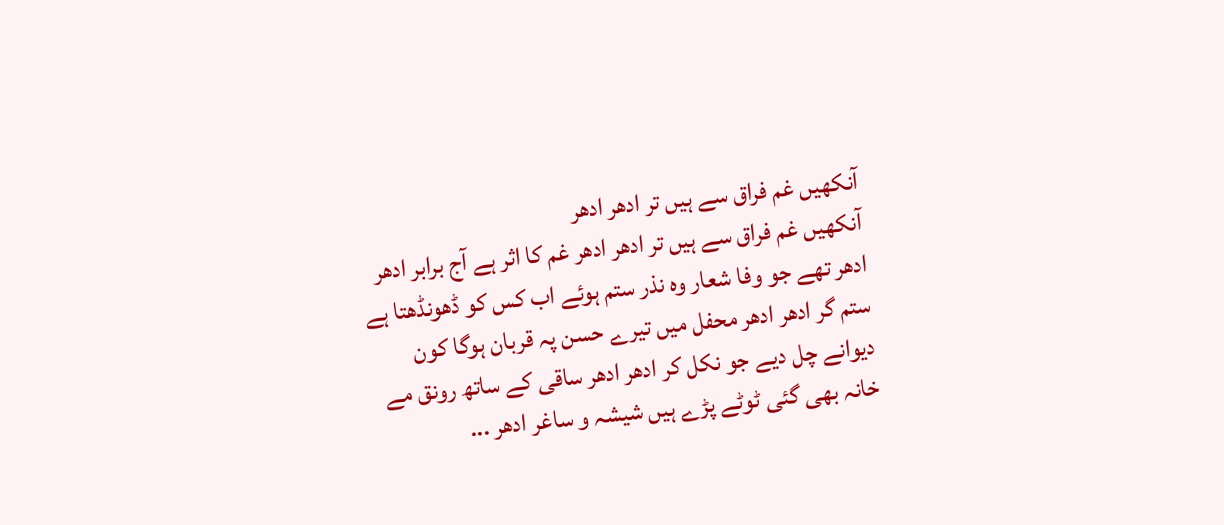آنکھیں غم فراق سے ہیں تر ادھر ادھر
آنکھیں غم فراق سے ہیں تر ادھر ادھر غم کا اثر ہے آج برابر ادھر ادھر تھے جو وفا شعار وہ نذر ستم ہوئے اب کس کو ڈھونڈھتا ہے ستم گر ادھر ادھر محفل میں تیرے حسن پہ قربان ہوگا کون دیوانے چل دیے جو نکل کر ادھر ادھر ساقی کے ساتھ رونق مے خانہ بھی گئی ٹوٹے پڑے ہیں شیشہ و ساغر ادھر ...